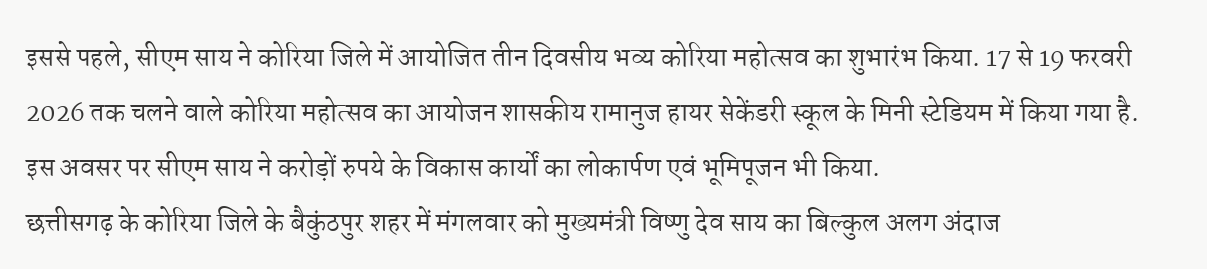इससे पहले, सीएम साय ने कोरिया जिले में आयोजित तीन दिवसीय भव्य कोरिया महोत्सव का शुभारंभ किया. 17 से 19 फरवरी 2026 तक चलने वाले कोरिया महोत्सव का आयोजन शासकीय रामानुज हायर सेकेंडरी स्कूल के मिनी स्टेडियम में किया गया है. इस अवसर पर सीएम साय ने करोड़ों रुपये के विकास कार्यों का लोकार्पण एवं भूमिपूजन भी किया.
छत्तीसगढ़ के कोरिया जिले के बैकुंठपुर शहर में मंगलवार को मुख्यमंत्री विष्णु देव साय का बिल्कुल अलग अंदाज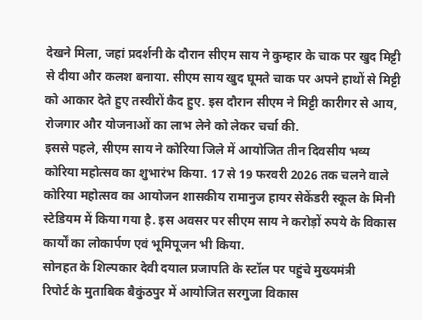देखने मिला, जहां प्रदर्शनी के दौरान सीएम साय ने कुम्हार के चाक पर खुद मिट्टी से दीया और कलश बनाया. सीएम साय खुद घूमते चाक पर अपने हाथों से मिट्टी को आकार देते हुए तस्वीरों कैद हुए. इस दौरान सीएम ने मिट्टी कारीगर से आय, रोजगार और योजनाओं का लाभ लेने को लेकर चर्चा की.
इससे पहले, सीएम साय ने कोरिया जिले में आयोजित तीन दिवसीय भव्य कोरिया महोत्सव का शुभारंभ किया. 17 से 19 फरवरी 2026 तक चलने वाले कोरिया महोत्सव का आयोजन शासकीय रामानुज हायर सेकेंडरी स्कूल के मिनी स्टेडियम में किया गया है. इस अवसर पर सीएम साय ने करोड़ों रुपये के विकास कार्यों का लोकार्पण एवं भूमिपूजन भी किया.
सोनहत के शिल्पकार देवी दयाल प्रजापति के स्टॉल पर पहुंचे मुख्यमंत्री
रिपोर्ट के मुताबिक बैकुंठपुर में आयोजित सरगुजा विकास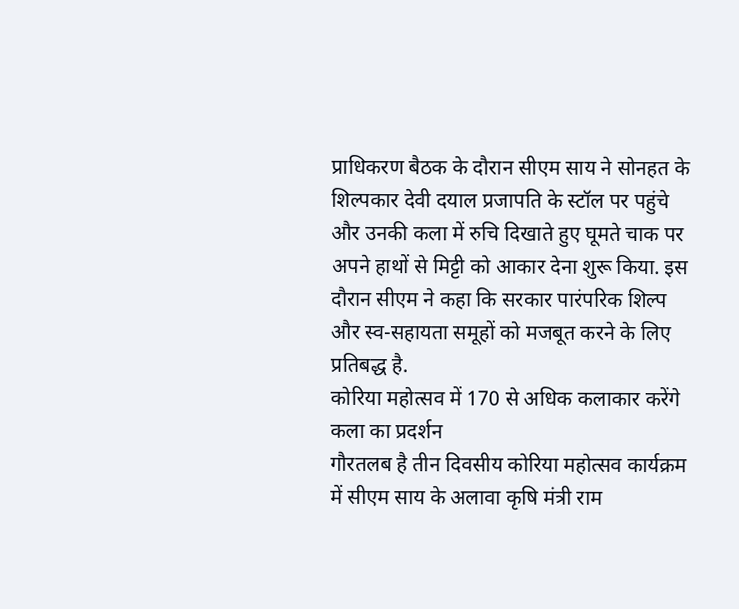प्राधिकरण बैठक के दौरान सीएम साय ने सोनहत के शिल्पकार देवी दयाल प्रजापति के स्टॉल पर पहुंचे और उनकी कला में रुचि दिखाते हुए घूमते चाक पर अपने हाथों से मिट्टी को आकार देना शुरू किया. इस दौरान सीएम ने कहा कि सरकार पारंपरिक शिल्प और स्व-सहायता समूहों को मजबूत करने के लिए प्रतिबद्ध है.
कोरिया महोत्सव में 170 से अधिक कलाकार करेंगे कला का प्रदर्शन
गौरतलब है तीन दिवसीय कोरिया महोत्सव कार्यक्रम में सीएम साय के अलावा कृषि मंत्री राम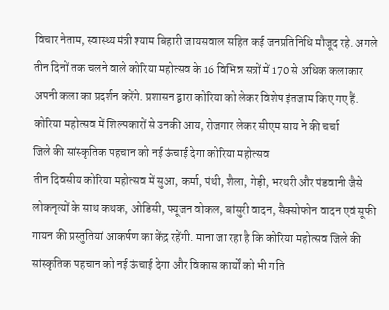विचार नेताम, स्वास्थ्य मंत्री श्याम बिहारी जायसवाल सहित कई जनप्रतिनिधि मौजूद रहे. अगले तीन दिनों तक चलने वाले कोरिया महोत्सव के 16 विभिन्न सत्रों में 170 से अधिक कलाकार अपनी कला का प्रदर्शन करेंगे. प्रशासन द्वारा कोरिया को लेकर विशेष इंतजाम किए गए हैं.
कोरिया महोत्सव में शिल्पकारों से उनकी आय, रोजगार लेकर सीएम साय ने की चर्चा
जिले की सांस्कृतिक पहचान को नई ऊंचाई देगा कोरिया महोत्सव
तीन दिवसीय कोरिया महोत्सव में सुआ, कर्मा, पंथी, शैला, गेड़ी, भरथरी और पंडवानी जैसे लोकनृत्यों के साथ कथक, ओडिसी, फ्यूजन वोकल, बांसुरी वादन, सैक्सोफोन वादन एवं सूफी गायन की प्रस्तुतियां आकर्षण का केंद्र रहेंगी. माना जा रहा है कि कोरिया महोत्सव जिले की सांस्कृतिक पहचान को नई ऊंचाई देगा और विकास कार्यों को भी गति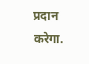प्रदान करेगा.